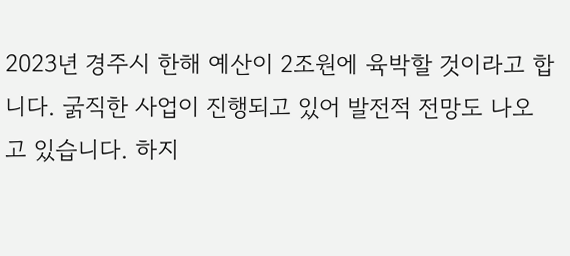2023년 경주시 한해 예산이 2조원에 육박할 것이라고 합니다. 굵직한 사업이 진행되고 있어 발전적 전망도 나오고 있습니다. 하지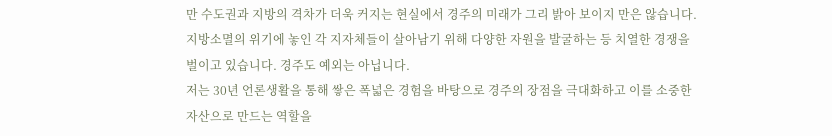만 수도권과 지방의 격차가 더욱 커지는 현실에서 경주의 미래가 그리 밝아 보이지 만은 않습니다.
지방소멸의 위기에 놓인 각 지자체들이 살아남기 위해 다양한 자원을 발굴하는 등 치열한 경쟁을 벌이고 있습니다. 경주도 예외는 아닙니다.
저는 30년 언론생활을 통해 쌓은 폭넓은 경험을 바탕으로 경주의 장점을 극대화하고 이를 소중한 자산으로 만드는 역할을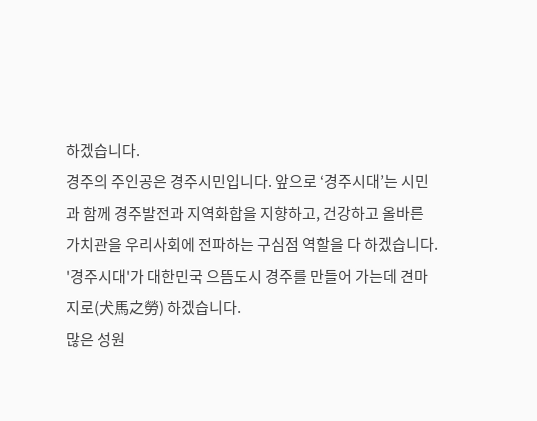하겠습니다.
경주의 주인공은 경주시민입니다. 앞으로 ‘경주시대’는 시민과 함께 경주발전과 지역화합을 지향하고, 건강하고 올바른 가치관을 우리사회에 전파하는 구심점 역할을 다 하겠습니다.
'경주시대'가 대한민국 으뜸도시 경주를 만들어 가는데 견마지로(犬馬之勞) 하겠습니다.
많은 성원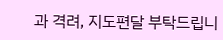과 격려, 지도편달 부탁드립니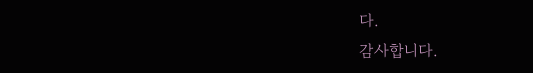다.
감사합니다.